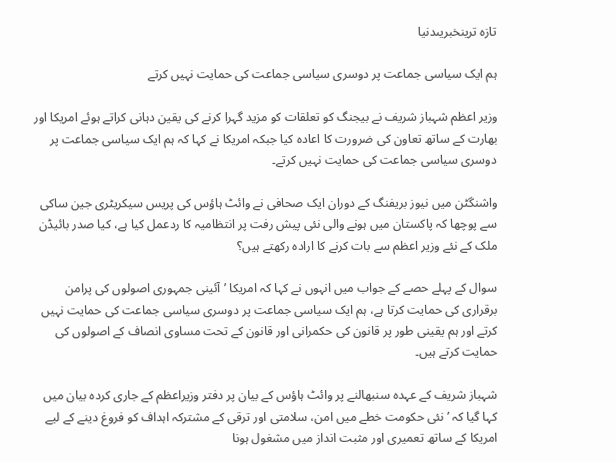تازہ ترینخبریںدنیا

ہم ایک سیاسی جماعت پر دوسری سیاسی جماعت کی حمایت نہیں کرتے

وزیر اعظم شہباز شریف نے بیجنگ کو تعلقات کو مزید گہرا کرنے کی یقین دہانی کراتے ہوئے امریکا اور بھارت کے ساتھ تعاون کی ضرورت کا اعادہ کیا جبکہ امریکا نے کہا کہ ہم ایک سیاسی جماعت پر دوسری سیاسی جماعت کی حمایت نہیں کرتے۔

واشنگٹن میں نیوز بریفنگ کے دوران ایک صحافی نے وائٹ ہاؤس کی پریس سیکریٹری جین ساکی سے پوچھا کہ پاکستان میں ہونے والی نئی پیش رفت پر انتظامیہ کا ردعمل کیا ہے، کیا صدر بائیڈن ملک کے نئے وزیر اعظم سے بات کرنے کا ارادہ رکھتے ہیں؟

سوال کے پہلے حصے کے جواب میں انہوں نے کہا کہ امریکا ’آئینی جمہوری اصولوں کی پرامن برقراری کی حمایت کرتا ہے، ہم ایک سیاسی جماعت پر دوسری سیاسی جماعت کی حمایت نہیں کرتے اور ہم یقینی طور پر قانون کی حکمرانی اور قانون کے تحت مساوی انصاف کے اصولوں کی حمایت کرتے ہیں۔

شہباز شریف کے عہدہ سنبھالنے پر وائٹ ہاؤس کے بیان پر دفتر وزیراعظم کے جاری کردہ بیان میں کہا گیا کہ ’نئی حکومت خطے میں امن، سلامتی اور ترقی کے مشترکہ اہداف کو فروغ دینے کے لیے امریکا کے ساتھ تعمیری اور مثبت انداز میں مشغول ہونا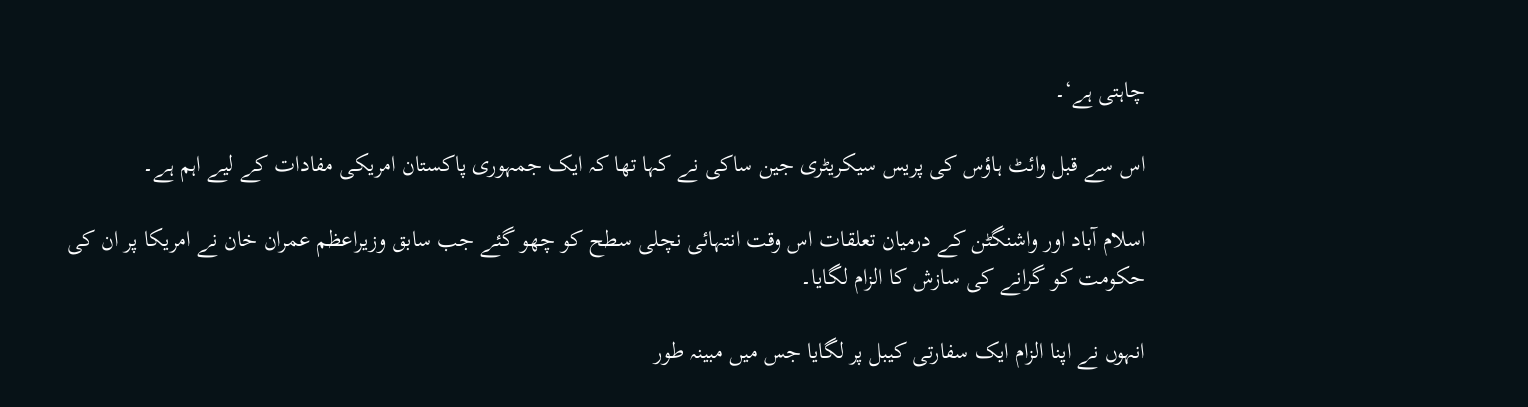چاہتی ہے‘۔

اس سے قبل وائٹ ہاؤس کی پریس سیکریٹری جین ساکی نے کہا تھا کہ ایک جمہوری پاکستان امریکی مفادات کے لیے اہم ہے۔

اسلام آباد اور واشنگٹن کے درمیان تعلقات اس وقت انتہائی نچلی سطح کو چھو گئے جب سابق وزیراعظم عمران خان نے امریکا پر ان کی حکومت کو گرانے کی سازش کا الزام لگایا۔

انہوں نے اپنا الزام ایک سفارتی کیبل پر لگایا جس میں مبینہ طور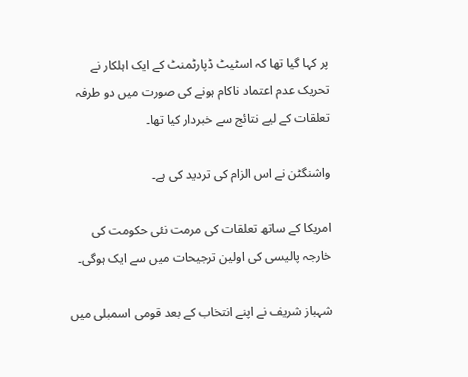پر کہا گیا تھا کہ اسٹیٹ ڈپارٹمنٹ کے ایک اہلکار نے تحریک عدم اعتماد ناکام ہونے کی صورت میں دو طرفہ تعلقات کے لیے نتائج سے خبردار کیا تھا۔

واشنگٹن نے اس الزام کی تردید کی ہے۔

امریکا کے ساتھ تعلقات کی مرمت نئی حکومت کی خارجہ پالیسی کی اولین ترجیحات میں سے ایک ہوگی۔

شہباز شریف نے اپنے انتخاب کے بعد قومی اسمبلی میں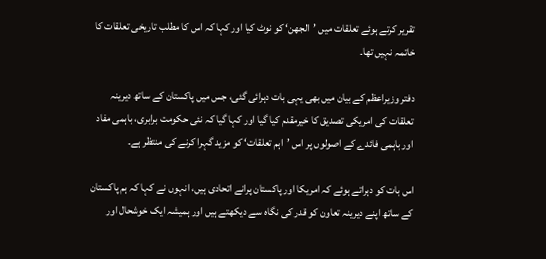تقریر کرتے ہوئے تعلقات میں ’الجھن‘ کو نوٹ کیا اور کہا کہ اس کا مطلب تاریخی تعلقات کا خاتمہ نہیں تھا۔

دفتر وزیراعظم کے بیان میں بھی یہی بات دہرائی گئی، جس میں پاکستان کے ساتھ دیرینہ تعلقات کی امریکی تصدیق کا خیرمقدم کیا گیا اور کہا گیا کہ نئی حکومت برابری، باہمی مفاد اور باہمی فائدے کے اصولوں پر اس ’اہم تعلقات‘ کو مزید گہرا کرنے کی منتظر ہے۔

اس بات کو دہراتے ہوئے کہ امریکا اور پاکستان پرانے اتحادی ہیں، انہوں نے کہا کہ ہم پاکستان کے ساتھ اپنے دیرینہ تعاون کو قدر کی نگاہ سے دیکھتے ہیں اور ہمیشہ ایک خوشحال اور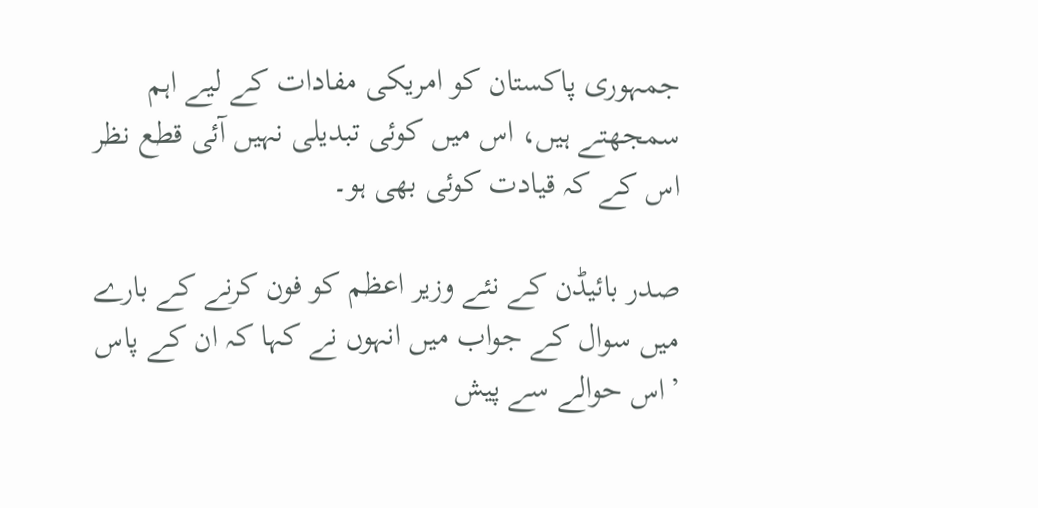جمہوری پاکستان کو امریکی مفادات کے لیے اہم سمجھتے ہیں، اس میں کوئی تبدیلی نہیں آئی قطع نظر اس کے کہ قیادت کوئی بھی ہو۔

صدر بائیڈن کے نئے وزیر اعظم کو فون کرنے کے بارے میں سوال کے جواب میں انہوں نے کہا کہ ان کے پاس ’اس حوالے سے پیش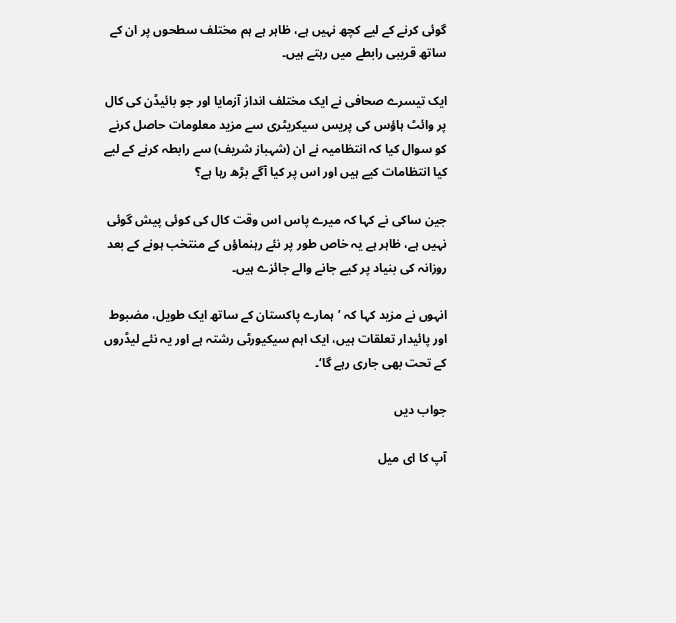گوئی کرنے کے لیے کچھ نہیں ہے، ظاہر ہے ہم مختلف سطحوں پر ان کے ساتھ قریبی رابطے میں رہتے ہیں۔

ایک تیسرے صحافی نے ایک مختلف انداز آزمایا اور جو بائیڈن کی کال پر وائٹ ہاؤس کی پریس سیکریٹری سے مزید معلومات حاصل کرنے کو سوال کیا کہ انتظامیہ نے ان (شہباز شریف) سے رابطہ کرنے کے لیے کیا انتظامات کیے ہیں اور اس پر کیا آگے بڑھ رہا ہے؟

جین ساکی نے کہا کہ میرے پاس اس وقت کال کی کوئی پیش گوئی نہیں ہے، ظاہر ہے یہ خاص طور پر نئے رہنماؤں کے منتخب ہونے کے بعد روزانہ کی بنیاد پر کیے جانے والے جائزے ہیں۔

انہوں نے مزید کہا کہ ’ہمارے پاکستان کے ساتھ ایک طویل، مضبوط اور پائیدار تعلقات ہیں، ایک اہم سیکیورٹی رشتہ ہے اور یہ نئے لیڈروں کے تحت بھی جاری رہے گا‘۔

جواب دیں

آپ کا ای میل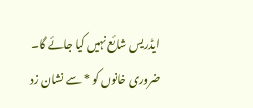ایڈریس شائع نہیں کیا جائے گا۔ ضروری خانوں کو * سے نشان زد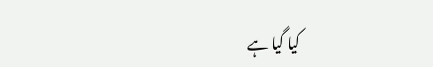کیا گیا ہے